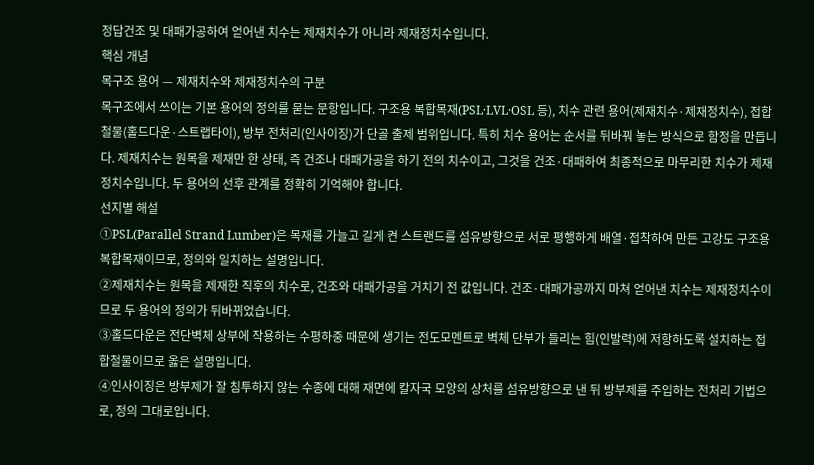정답건조 및 대패가공하여 얻어낸 치수는 제재치수가 아니라 제재정치수입니다.
핵심 개념
목구조 용어 — 제재치수와 제재정치수의 구분
목구조에서 쓰이는 기본 용어의 정의를 묻는 문항입니다. 구조용 복합목재(PSL·LVL·OSL 등), 치수 관련 용어(제재치수·제재정치수), 접합철물(홀드다운·스트랩타이), 방부 전처리(인사이징)가 단골 출제 범위입니다. 특히 치수 용어는 순서를 뒤바꿔 놓는 방식으로 함정을 만듭니다. 제재치수는 원목을 제재만 한 상태, 즉 건조나 대패가공을 하기 전의 치수이고, 그것을 건조·대패하여 최종적으로 마무리한 치수가 제재정치수입니다. 두 용어의 선후 관계를 정확히 기억해야 합니다.
선지별 해설
①PSL(Parallel Strand Lumber)은 목재를 가늘고 길게 켠 스트랜드를 섬유방향으로 서로 평행하게 배열·접착하여 만든 고강도 구조용 복합목재이므로, 정의와 일치하는 설명입니다.
②제재치수는 원목을 제재한 직후의 치수로, 건조와 대패가공을 거치기 전 값입니다. 건조·대패가공까지 마쳐 얻어낸 치수는 제재정치수이므로 두 용어의 정의가 뒤바뀌었습니다.
③홀드다운은 전단벽체 상부에 작용하는 수평하중 때문에 생기는 전도모멘트로 벽체 단부가 들리는 힘(인발력)에 저항하도록 설치하는 접합철물이므로 옳은 설명입니다.
④인사이징은 방부제가 잘 침투하지 않는 수종에 대해 재면에 칼자국 모양의 상처를 섬유방향으로 낸 뒤 방부제를 주입하는 전처리 기법으로, 정의 그대로입니다.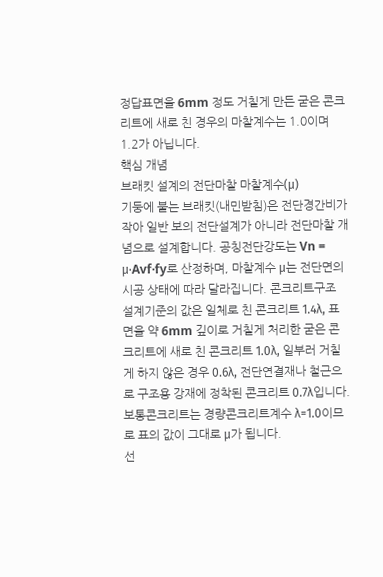정답표면을 6mm 정도 거칠게 만든 굳은 콘크리트에 새로 친 경우의 마찰계수는 1.0이며 1.2가 아닙니다.
핵심 개념
브래킷 설계의 전단마찰 마찰계수(μ)
기둥에 붙는 브래킷(내민받침)은 전단경간비가 작아 일반 보의 전단설계가 아니라 전단마찰 개념으로 설계합니다. 공칭전단강도는 Vn = μ·Avf·fy로 산정하며, 마찰계수 μ는 전단면의 시공 상태에 따라 달라집니다. 콘크리트구조 설계기준의 값은 일체로 친 콘크리트 1.4λ, 표면을 약 6mm 깊이로 거칠게 처리한 굳은 콘크리트에 새로 친 콘크리트 1.0λ, 일부러 거칠게 하지 않은 경우 0.6λ, 전단연결재나 철근으로 구조용 강재에 정착된 콘크리트 0.7λ입니다. 보통콘크리트는 경량콘크리트계수 λ=1.0이므로 표의 값이 그대로 μ가 됩니다.
선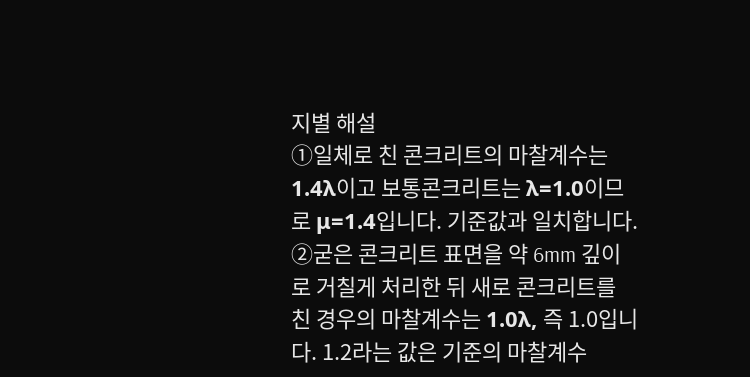지별 해설
①일체로 친 콘크리트의 마찰계수는 1.4λ이고 보통콘크리트는 λ=1.0이므로 μ=1.4입니다. 기준값과 일치합니다.
②굳은 콘크리트 표면을 약 6mm 깊이로 거칠게 처리한 뒤 새로 콘크리트를 친 경우의 마찰계수는 1.0λ, 즉 1.0입니다. 1.2라는 값은 기준의 마찰계수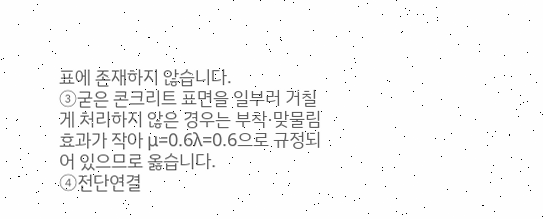표에 존재하지 않습니다.
③굳은 콘크리트 표면을 일부러 거칠게 처리하지 않은 경우는 부착·맞물림 효과가 작아 μ=0.6λ=0.6으로 규정되어 있으므로 옳습니다.
④전단연결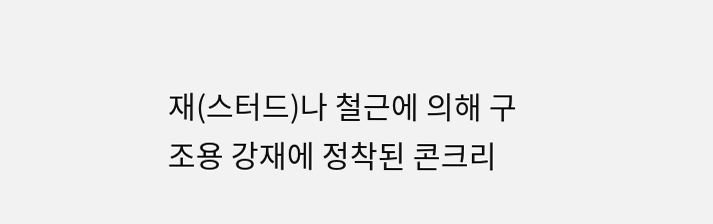재(스터드)나 철근에 의해 구조용 강재에 정착된 콘크리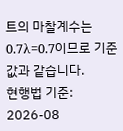트의 마찰계수는 0.7λ=0.7이므로 기준값과 같습니다.
현행법 기준: 2026-08